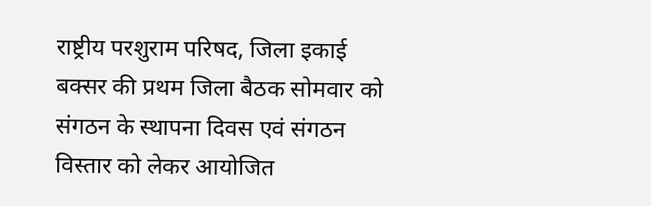राष्ट्रीय परशुराम परिषद, जिला इकाई बक्सर की प्रथम जिला बैठक सोमवार को संगठन के स्थापना दिवस एवं संगठन विस्तार को लेकर आयोजित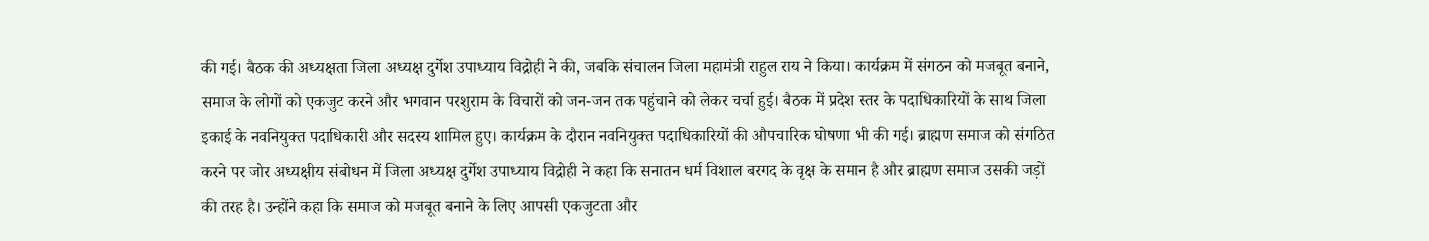की गई। बैठक की अध्यक्षता जिला अध्यक्ष दुर्गेश उपाध्याय विद्रोही ने की, जबकि संचालन जिला महामंत्री राहुल राय ने किया। कार्यक्रम में संगठन को मजबूत बनाने, समाज के लोगों को एकजुट करने और भगवान परशुराम के विचारों को जन-जन तक पहुंचाने को लेकर चर्चा हुई। बैठक में प्रदेश स्तर के पदाधिकारियों के साथ जिला इकाई के नवनियुक्त पदाधिकारी और सदस्य शामिल हुए। कार्यक्रम के दौरान नवनियुक्त पदाधिकारियों की औपचारिक घोषणा भी की गई। ब्राह्मण समाज को संगठित करने पर जोर अध्यक्षीय संबोधन में जिला अध्यक्ष दुर्गेश उपाध्याय विद्रोही ने कहा कि सनातन धर्म विशाल बरगद के वृक्ष के समान है और ब्राह्मण समाज उसकी जड़ों की तरह है। उन्होंने कहा कि समाज को मजबूत बनाने के लिए आपसी एकजुटता और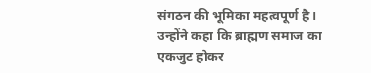संगठन की भूमिका महत्वपूर्ण है। उन्होंने कहा कि ब्राह्मण समाज का एकजुट होकर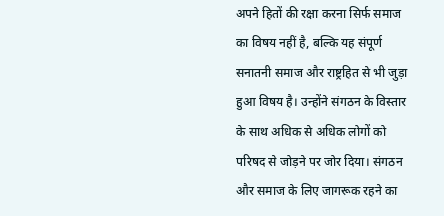अपने हितों की रक्षा करना सिर्फ समाज का विषय नहीं है, बल्कि यह संपूर्ण सनातनी समाज और राष्ट्रहित से भी जुड़ा हुआ विषय है। उन्होंने संगठन के विस्तार के साथ अधिक से अधिक लोगों को परिषद से जोड़ने पर जोर दिया। संगठन और समाज के लिए जागरूक रहने का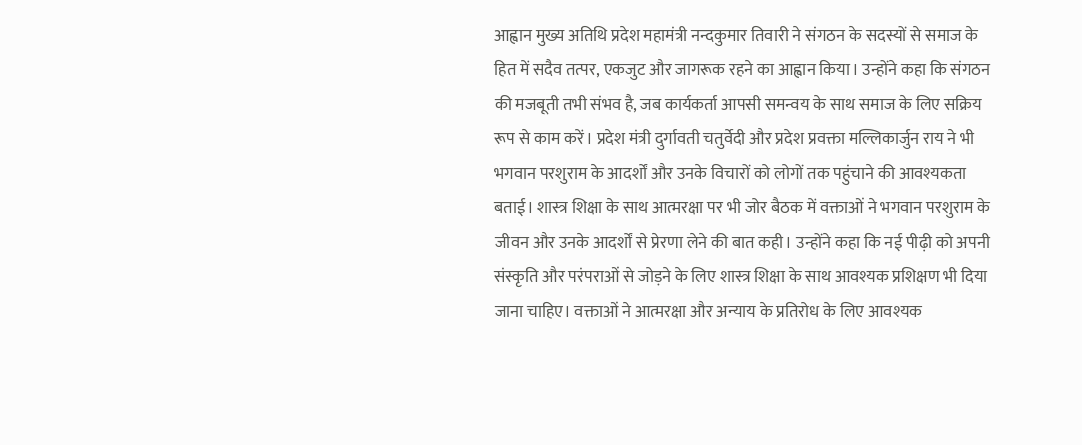आह्वान मुख्य अतिथि प्रदेश महामंत्री नन्दकुमार तिवारी ने संगठन के सदस्यों से समाज के हित में सदैव तत्पर, एकजुट और जागरूक रहने का आह्वान किया। उन्होंने कहा कि संगठन की मजबूती तभी संभव है, जब कार्यकर्ता आपसी समन्वय के साथ समाज के लिए सक्रिय रूप से काम करें। प्रदेश मंत्री दुर्गावती चतुर्वेदी और प्रदेश प्रवक्ता मल्लिकार्जुन राय ने भी भगवान परशुराम के आदर्शों और उनके विचारों को लोगों तक पहुंचाने की आवश्यकता बताई। शास्त्र शिक्षा के साथ आत्मरक्षा पर भी जोर बैठक में वक्ताओं ने भगवान परशुराम के जीवन और उनके आदर्शों से प्रेरणा लेने की बात कही। उन्होंने कहा कि नई पीढ़ी को अपनी संस्कृति और परंपराओं से जोड़ने के लिए शास्त्र शिक्षा के साथ आवश्यक प्रशिक्षण भी दिया जाना चाहिए। वक्ताओं ने आत्मरक्षा और अन्याय के प्रतिरोध के लिए आवश्यक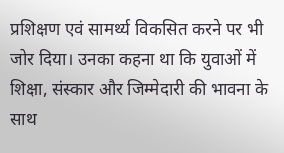प्रशिक्षण एवं सामर्थ्य विकसित करने पर भी जोर दिया। उनका कहना था कि युवाओं में शिक्षा, संस्कार और जिम्मेदारी की भावना के साथ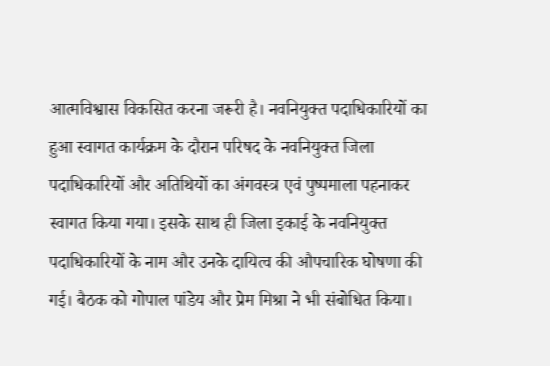आत्मविश्वास विकसित करना जरूरी है। नवनियुक्त पदाधिकारियों का हुआ स्वागत कार्यक्रम के दौरान परिषद के नवनियुक्त जिला पदाधिकारियों और अतिथियों का अंगवस्त्र एवं पुष्पमाला पहनाकर स्वागत किया गया। इसके साथ ही जिला इकाई के नवनियुक्त पदाधिकारियों के नाम और उनके दायित्व की औपचारिक घोषणा की गई। बैठक को गोपाल पांडेय और प्रेम मिश्रा ने भी संबोधित किया।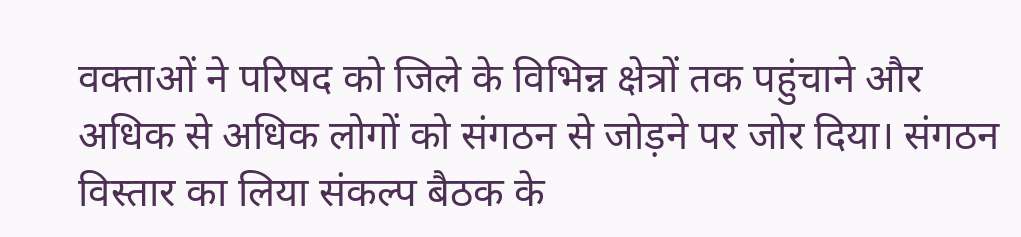वक्ताओं ने परिषद को जिले के विभिन्न क्षेत्रों तक पहुंचाने और अधिक से अधिक लोगों को संगठन से जोड़ने पर जोर दिया। संगठन विस्तार का लिया संकल्प बैठक के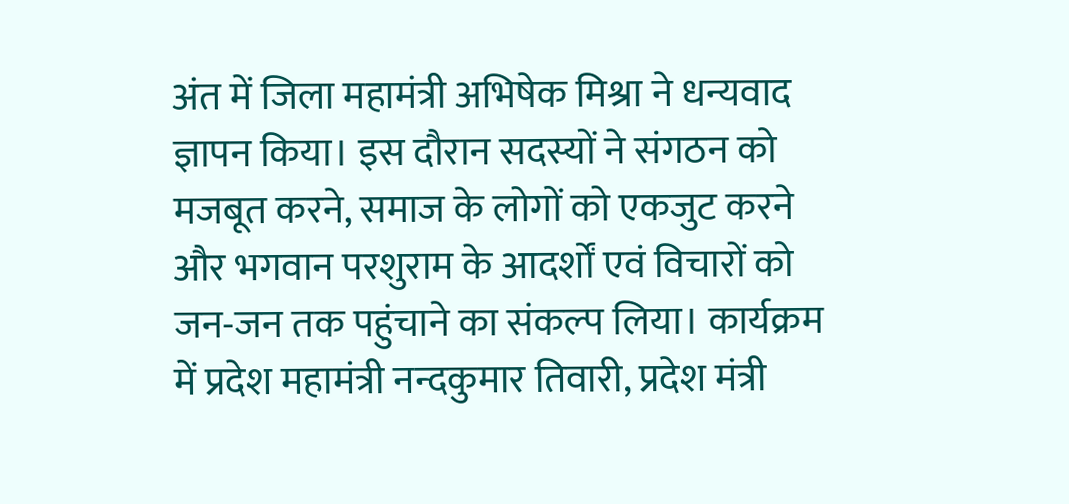अंत में जिला महामंत्री अभिषेक मिश्रा ने धन्यवाद ज्ञापन किया। इस दौरान सदस्यों ने संगठन को मजबूत करने, समाज के लोगों को एकजुट करने और भगवान परशुराम के आदर्शों एवं विचारों को जन-जन तक पहुंचाने का संकल्प लिया। कार्यक्रम में प्रदेश महामंत्री नन्दकुमार तिवारी, प्रदेश मंत्री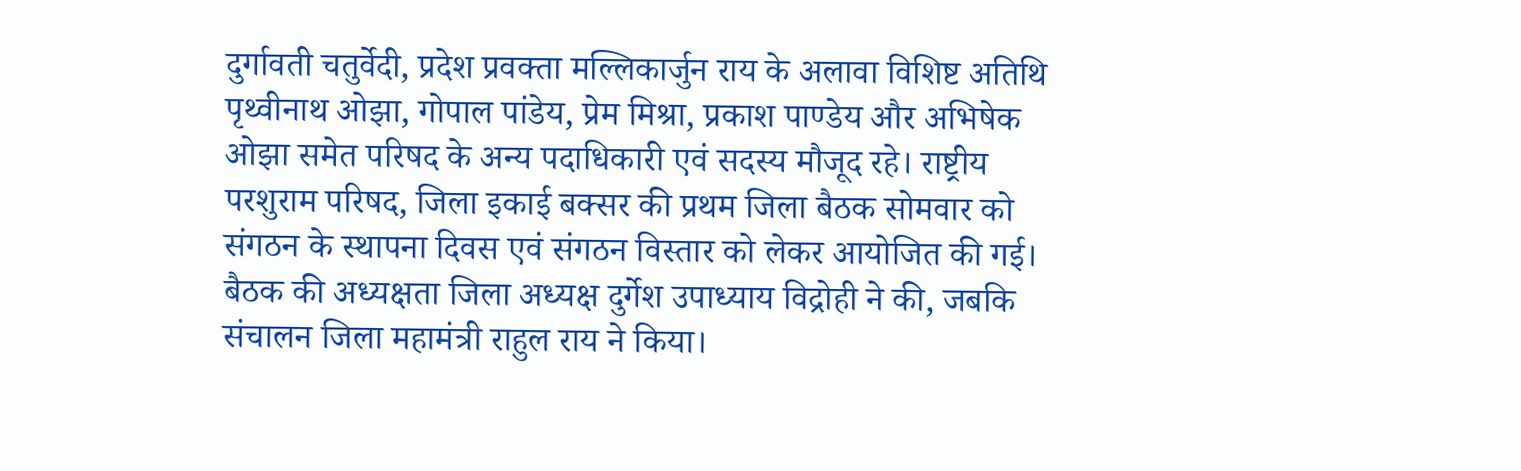दुर्गावती चतुर्वेदी, प्रदेश प्रवक्ता मल्लिकार्जुन राय के अलावा विशिष्ट अतिथि पृथ्वीनाथ ओझा, गोपाल पांडेय, प्रेम मिश्रा, प्रकाश पाण्डेय और अभिषेक ओझा समेत परिषद के अन्य पदाधिकारी एवं सदस्य मौजूद रहे। राष्ट्रीय परशुराम परिषद, जिला इकाई बक्सर की प्रथम जिला बैठक सोमवार को संगठन के स्थापना दिवस एवं संगठन विस्तार को लेकर आयोजित की गई। बैठक की अध्यक्षता जिला अध्यक्ष दुर्गेश उपाध्याय विद्रोही ने की, जबकि संचालन जिला महामंत्री राहुल राय ने किया।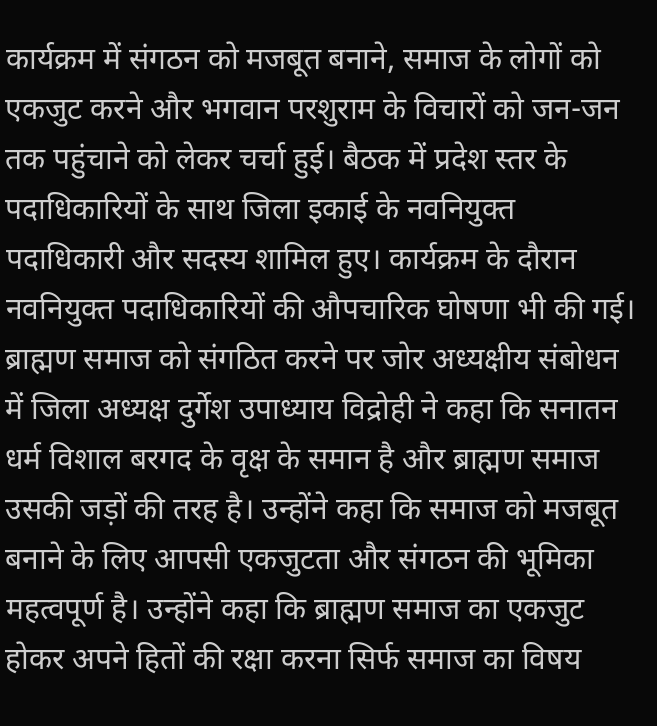कार्यक्रम में संगठन को मजबूत बनाने, समाज के लोगों को एकजुट करने और भगवान परशुराम के विचारों को जन-जन तक पहुंचाने को लेकर चर्चा हुई। बैठक में प्रदेश स्तर के पदाधिकारियों के साथ जिला इकाई के नवनियुक्त पदाधिकारी और सदस्य शामिल हुए। कार्यक्रम के दौरान नवनियुक्त पदाधिकारियों की औपचारिक घोषणा भी की गई। ब्राह्मण समाज को संगठित करने पर जोर अध्यक्षीय संबोधन में जिला अध्यक्ष दुर्गेश उपाध्याय विद्रोही ने कहा कि सनातन धर्म विशाल बरगद के वृक्ष के समान है और ब्राह्मण समाज उसकी जड़ों की तरह है। उन्होंने कहा कि समाज को मजबूत बनाने के लिए आपसी एकजुटता और संगठन की भूमिका महत्वपूर्ण है। उन्होंने कहा कि ब्राह्मण समाज का एकजुट होकर अपने हितों की रक्षा करना सिर्फ समाज का विषय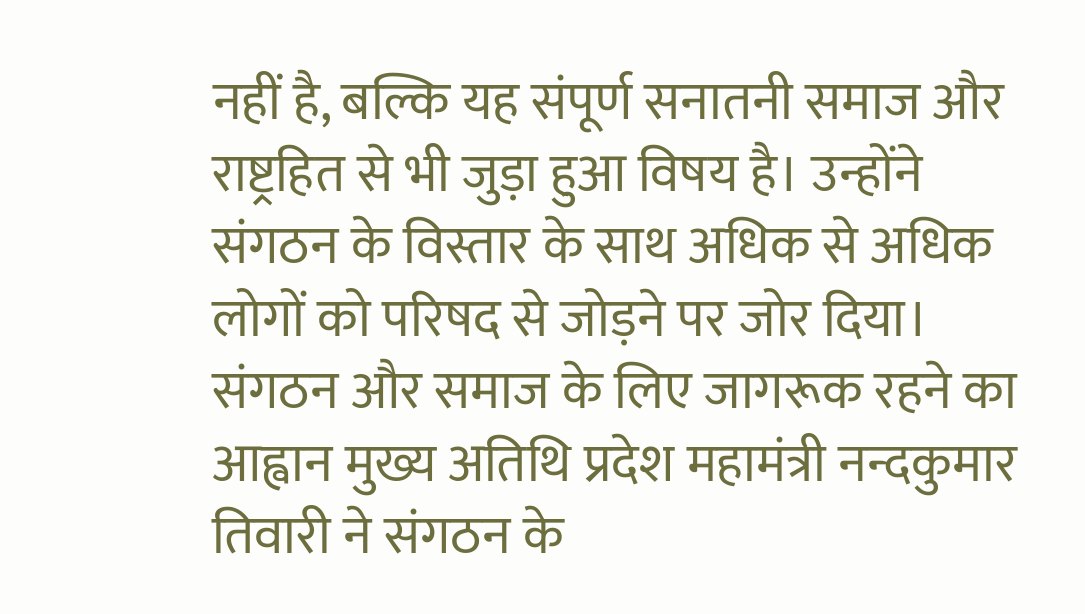नहीं है, बल्कि यह संपूर्ण सनातनी समाज और राष्ट्रहित से भी जुड़ा हुआ विषय है। उन्होंने संगठन के विस्तार के साथ अधिक से अधिक लोगों को परिषद से जोड़ने पर जोर दिया। संगठन और समाज के लिए जागरूक रहने का आह्वान मुख्य अतिथि प्रदेश महामंत्री नन्दकुमार तिवारी ने संगठन के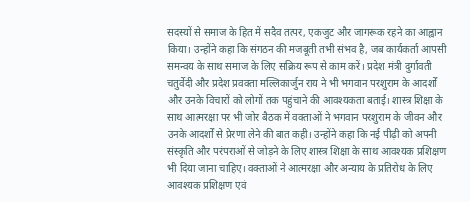सदस्यों से समाज के हित में सदैव तत्पर, एकजुट और जागरूक रहने का आह्वान किया। उन्होंने कहा कि संगठन की मजबूती तभी संभव है, जब कार्यकर्ता आपसी समन्वय के साथ समाज के लिए सक्रिय रूप से काम करें। प्रदेश मंत्री दुर्गावती चतुर्वेदी और प्रदेश प्रवक्ता मल्लिकार्जुन राय ने भी भगवान परशुराम के आदर्शों और उनके विचारों को लोगों तक पहुंचाने की आवश्यकता बताई। शास्त्र शिक्षा के साथ आत्मरक्षा पर भी जोर बैठक में वक्ताओं ने भगवान परशुराम के जीवन और उनके आदर्शों से प्रेरणा लेने की बात कही। उन्होंने कहा कि नई पीढ़ी को अपनी संस्कृति और परंपराओं से जोड़ने के लिए शास्त्र शिक्षा के साथ आवश्यक प्रशिक्षण भी दिया जाना चाहिए। वक्ताओं ने आत्मरक्षा और अन्याय के प्रतिरोध के लिए आवश्यक प्रशिक्षण एवं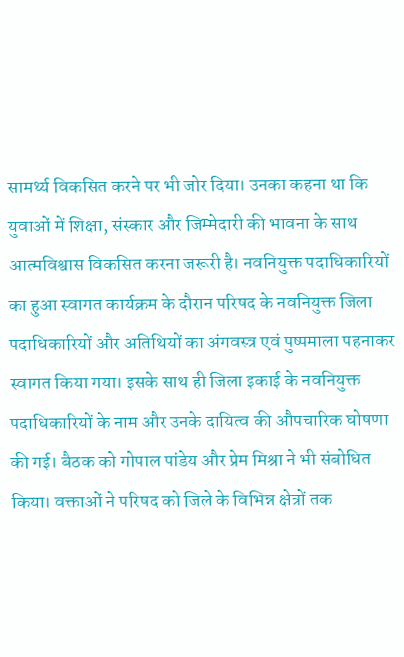सामर्थ्य विकसित करने पर भी जोर दिया। उनका कहना था कि युवाओं में शिक्षा, संस्कार और जिम्मेदारी की भावना के साथ आत्मविश्वास विकसित करना जरूरी है। नवनियुक्त पदाधिकारियों का हुआ स्वागत कार्यक्रम के दौरान परिषद के नवनियुक्त जिला पदाधिकारियों और अतिथियों का अंगवस्त्र एवं पुष्पमाला पहनाकर स्वागत किया गया। इसके साथ ही जिला इकाई के नवनियुक्त पदाधिकारियों के नाम और उनके दायित्व की औपचारिक घोषणा की गई। बैठक को गोपाल पांडेय और प्रेम मिश्रा ने भी संबोधित किया। वक्ताओं ने परिषद को जिले के विभिन्न क्षेत्रों तक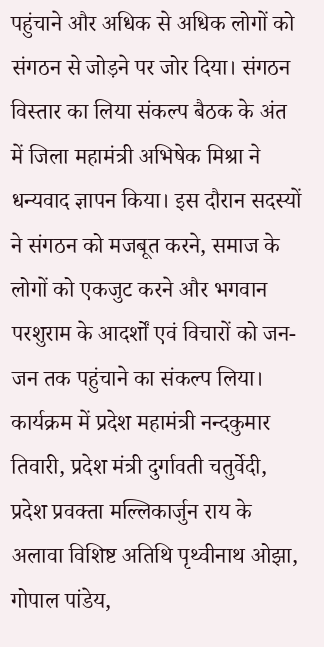पहुंचाने और अधिक से अधिक लोगों को संगठन से जोड़ने पर जोर दिया। संगठन विस्तार का लिया संकल्प बैठक के अंत में जिला महामंत्री अभिषेक मिश्रा ने धन्यवाद ज्ञापन किया। इस दौरान सदस्यों ने संगठन को मजबूत करने, समाज के लोगों को एकजुट करने और भगवान परशुराम के आदर्शों एवं विचारों को जन-जन तक पहुंचाने का संकल्प लिया। कार्यक्रम में प्रदेश महामंत्री नन्दकुमार तिवारी, प्रदेश मंत्री दुर्गावती चतुर्वेदी, प्रदेश प्रवक्ता मल्लिकार्जुन राय के अलावा विशिष्ट अतिथि पृथ्वीनाथ ओझा, गोपाल पांडेय,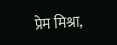प्रेम मिश्रा,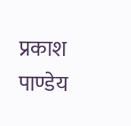प्रकाश पाण्डेय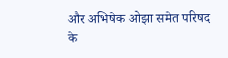और अभिषेक ओझा समेत परिषद के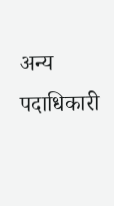अन्य पदाधिकारी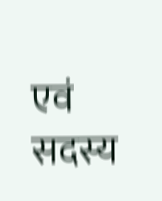एवं सदस्य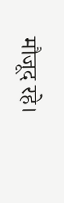मौजूद रहे।